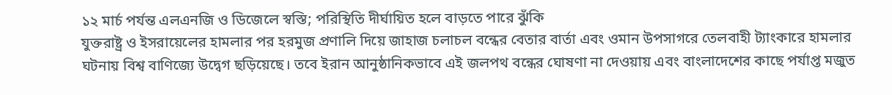১২ মার্চ পর্যন্ত এলএনজি ও ডিজেলে স্বস্তি; পরিস্থিতি দীর্ঘায়িত হলে বাড়তে পারে ঝুঁকি
যুক্তরাষ্ট্র ও ইসরায়েলের হামলার পর হরমুজ প্রণালি দিয়ে জাহাজ চলাচল বন্ধের বেতার বার্তা এবং ওমান উপসাগরে তেলবাহী ট্যাংকারে হামলার ঘটনায় বিশ্ব বাণিজ্যে উদ্বেগ ছড়িয়েছে। তবে ইরান আনুষ্ঠানিকভাবে এই জলপথ বন্ধের ঘোষণা না দেওয়ায় এবং বাংলাদেশের কাছে পর্যাপ্ত মজুত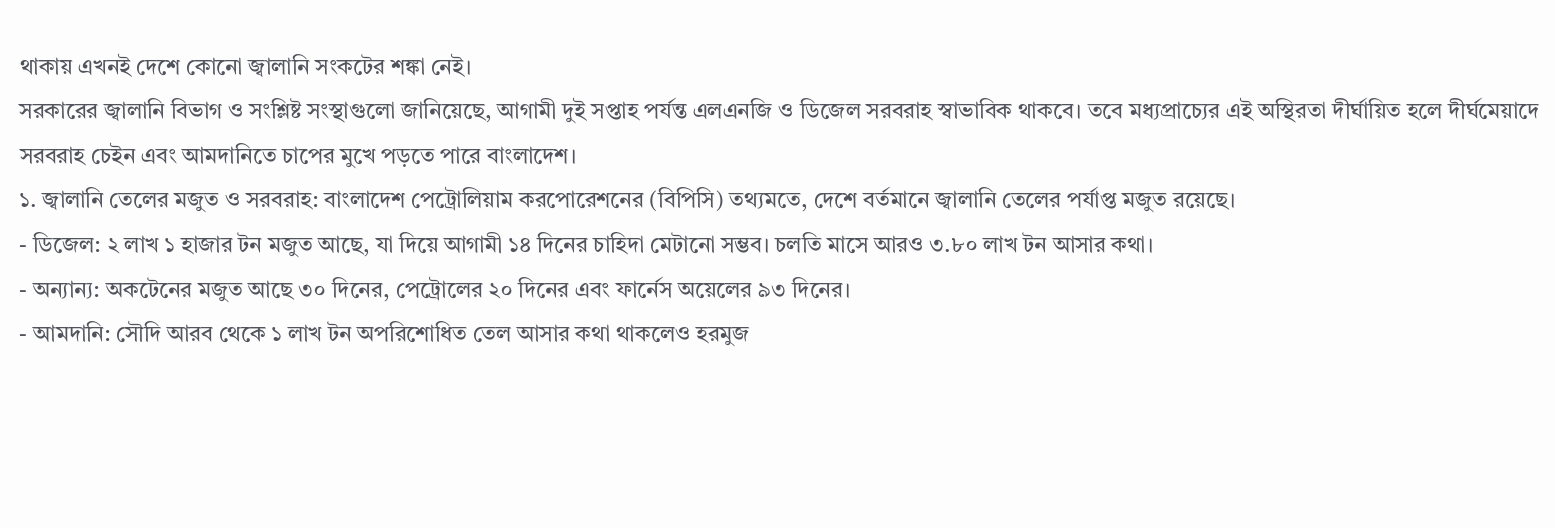থাকায় এখনই দেশে কোনো জ্বালানি সংকটের শঙ্কা নেই।
সরকারের জ্বালানি বিভাগ ও সংশ্লিষ্ট সংস্থাগুলো জানিয়েছে, আগামী দুই সপ্তাহ পর্যন্ত এলএনজি ও ডিজেল সরবরাহ স্বাভাবিক থাকবে। তবে মধ্যপ্রাচ্যের এই অস্থিরতা দীর্ঘায়িত হলে দীর্ঘমেয়াদে সরবরাহ চেইন এবং আমদানিতে চাপের মুখে পড়তে পারে বাংলাদেশ।
১. জ্বালানি তেলের মজুত ও সরবরাহ: বাংলাদেশ পেট্রোলিয়াম করপোরেশনের (বিপিসি) তথ্যমতে, দেশে বর্তমানে জ্বালানি তেলের পর্যাপ্ত মজুত রয়েছে।
- ডিজেল: ২ লাখ ১ হাজার টন মজুত আছে, যা দিয়ে আগামী ১৪ দিনের চাহিদা মেটানো সম্ভব। চলতি মাসে আরও ৩.৮০ লাখ টন আসার কথা।
- অন্যান্য: অকটেনের মজুত আছে ৩০ দিনের, পেট্রোলের ২০ দিনের এবং ফার্নেস অয়েলের ৯৩ দিনের।
- আমদানি: সৌদি আরব থেকে ১ লাখ টন অপরিশোধিত তেল আসার কথা থাকলেও হরমুজ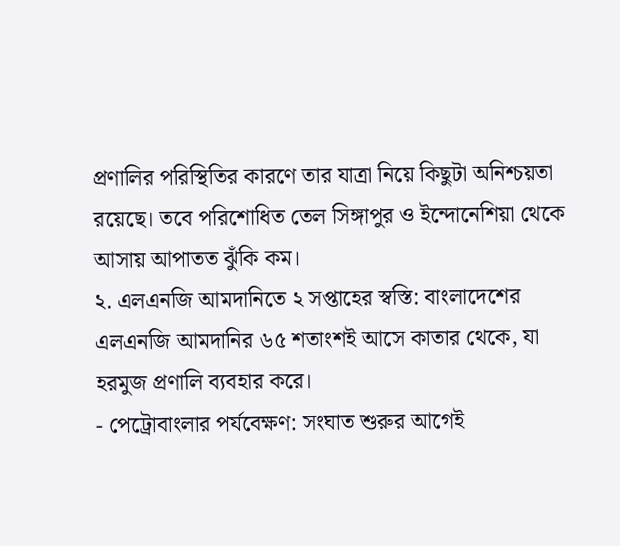প্রণালির পরিস্থিতির কারণে তার যাত্রা নিয়ে কিছুটা অনিশ্চয়তা রয়েছে। তবে পরিশোধিত তেল সিঙ্গাপুর ও ইন্দোনেশিয়া থেকে আসায় আপাতত ঝুঁকি কম।
২. এলএনজি আমদানিতে ২ সপ্তাহের স্বস্তি: বাংলাদেশের এলএনজি আমদানির ৬৫ শতাংশই আসে কাতার থেকে, যা হরমুজ প্রণালি ব্যবহার করে।
- পেট্রোবাংলার পর্যবেক্ষণ: সংঘাত শুরুর আগেই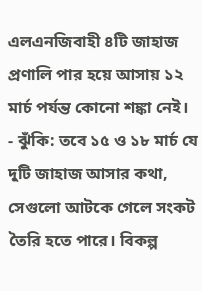এলএনজিবাহী ৪টি জাহাজ প্রণালি পার হয়ে আসায় ১২ মার্চ পর্যন্ত কোনো শঙ্কা নেই।
- ঝুঁকি: তবে ১৫ ও ১৮ মার্চ যে দুটি জাহাজ আসার কথা, সেগুলো আটকে গেলে সংকট তৈরি হতে পারে। বিকল্প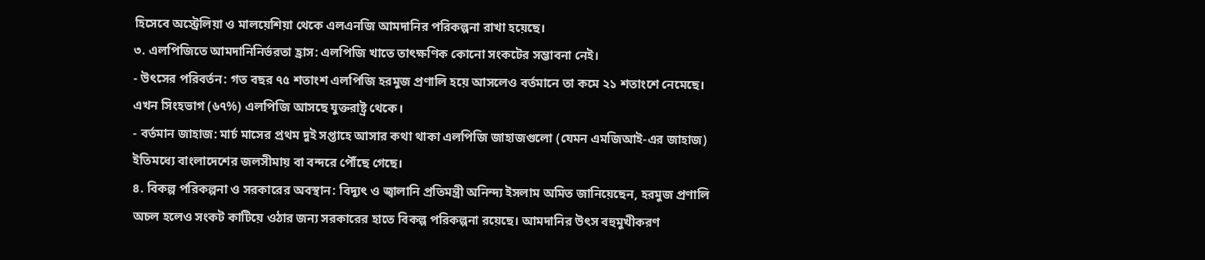হিসেবে অস্ট্রেলিয়া ও মালয়েশিয়া থেকে এলএনজি আমদানির পরিকল্পনা রাখা হয়েছে।
৩. এলপিজিতে আমদানিনির্ভরতা হ্রাস: এলপিজি খাতে তাৎক্ষণিক কোনো সংকটের সম্ভাবনা নেই।
- উৎসের পরিবর্তন: গত বছর ৭৫ শতাংশ এলপিজি হরমুজ প্রণালি হয়ে আসলেও বর্তমানে তা কমে ২১ শতাংশে নেমেছে। এখন সিংহভাগ (৬৭%) এলপিজি আসছে যুক্তরাষ্ট্র থেকে।
- বর্তমান জাহাজ: মার্চ মাসের প্রথম দুই সপ্তাহে আসার কথা থাকা এলপিজি জাহাজগুলো (যেমন এমজিআই-এর জাহাজ) ইতিমধ্যে বাংলাদেশের জলসীমায় বা বন্দরে পৌঁছে গেছে।
৪. বিকল্প পরিকল্পনা ও সরকারের অবস্থান: বিদ্যুৎ ও জ্বালানি প্রতিমন্ত্রী অনিন্দ্য ইসলাম অমিত জানিয়েছেন, হরমুজ প্রণালি অচল হলেও সংকট কাটিয়ে ওঠার জন্য সরকারের হাতে বিকল্প পরিকল্পনা রয়েছে। আমদানির উৎস বহুমুখীকরণ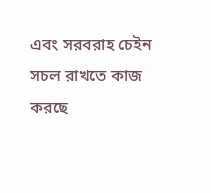এবং সরবরাহ চেইন সচল রাখতে কাজ করছে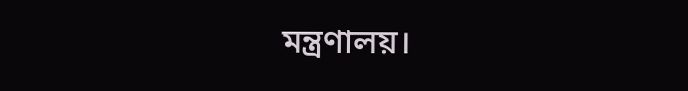মন্ত্রণালয়।